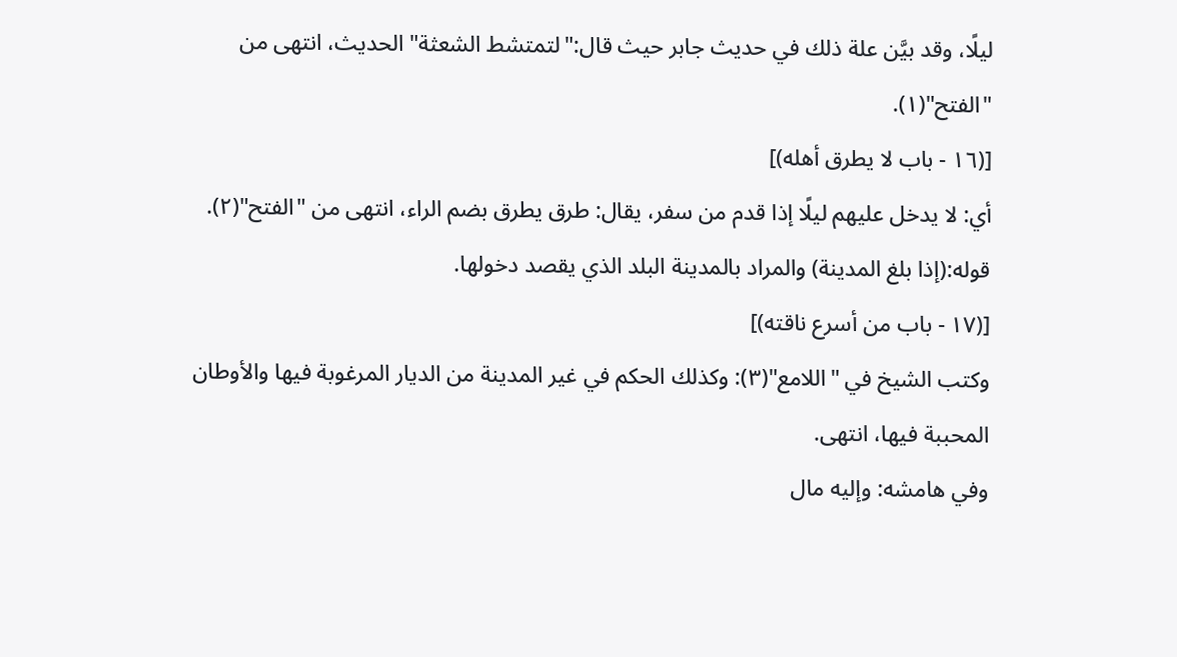ليلًا، وقد بيَّن علة ذلك في حديث جابر حيث قال:"لتمتشط الشعثة" الحديث، انتهى من "الفتح"(١).
[(١٦ - باب لا يطرق أهله)]
أي: لا يدخل عليهم ليلًا إذا قدم من سفر، يقال: طرق يطرق بضم الراء، انتهى من "الفتح"(٢).
قوله:(إذا بلغ المدينة) والمراد بالمدينة البلد الذي يقصد دخولها.
[(١٧ - باب من أسرع ناقته)]
وكتب الشيخ في "اللامع"(٣): وكذلك الحكم في غير المدينة من الديار المرغوبة فيها والأوطان المحببة فيها، انتهى.
وفي هامشه: وإليه مال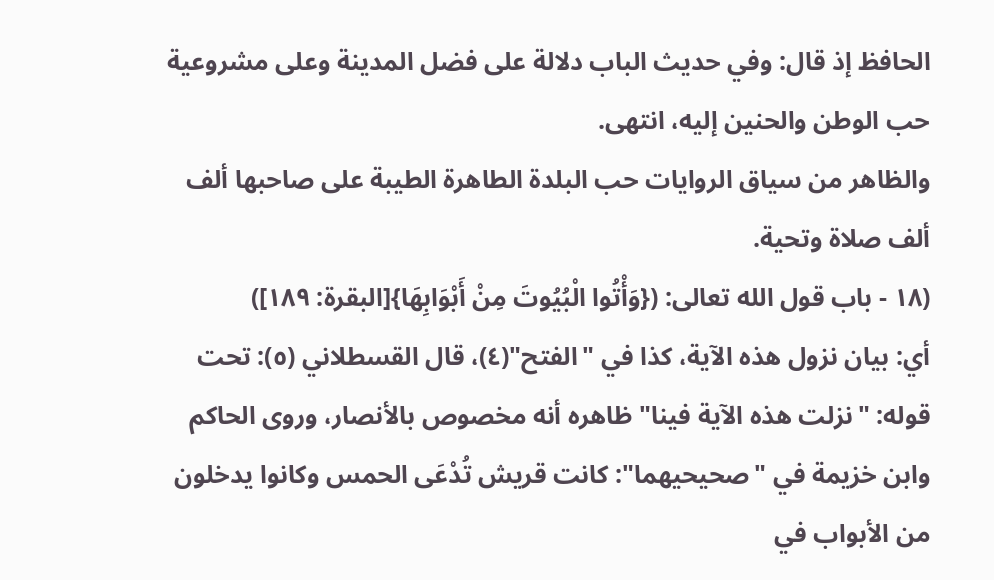الحافظ إذ قال: وفي حديث الباب دلالة على فضل المدينة وعلى مشروعية حب الوطن والحنين إليه، انتهى.
والظاهر من سياق الروايات حب البلدة الطاهرة الطيبة على صاحبها ألف ألف صلاة وتحية.
(١٨ - باب قول الله تعالى: ({وَأْتُوا الْبُيُوتَ مِنْ أَبْوَابِهَا}[البقرة: ١٨٩])
أي: بيان نزول هذه الآية، كذا في "الفتح"(٤)، قال القسطلاني (٥): تحت قوله: "نزلت هذه الآية فينا" ظاهره أنه مخصوص بالأنصار، وروى الحاكم وابن خزيمة في "صحيحيهما": كانت قريش تُدْعَى الحمس وكانوا يدخلون من الأبواب في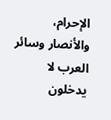الإحرام، والأنصار وسائر العرب لا يدخلون